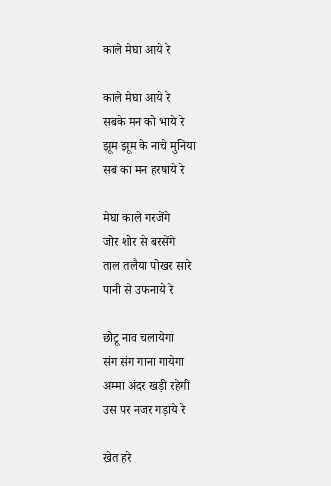काले मेघा आये रे

काले मेघा आये रे
सबके मन को भाये रे
झूम झूम के नाचे मुनिया
सब का मन हरषाये रे

मेघा काले गरजेंगे
जोर शोर से बरसेंगे
ताल तलैया पोखर सारे
पानी से उफनाये रे

छोटू नाव चलायेगा
संग संग गाना गायेगा
अम्मा अंदर खड़ी रहेगी
उस पर नजर गड़ाये रे

खेत हरे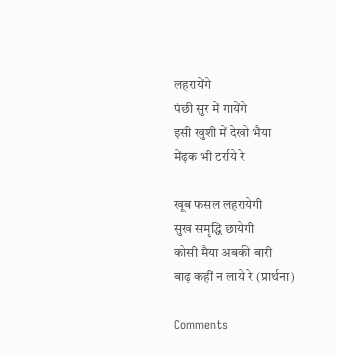लहरायेंगे
पंछी सुर में गायेंगे
इसी खुशी में देखो भैया
मेंढ़क भी टर्राये रे

खूब फसल लहरायेगी
सुख समृद्धि छायेगी
कोसी मैया अबकी बारी
बाढ़ कहीं न लाये रे (प्रार्थना)

Comments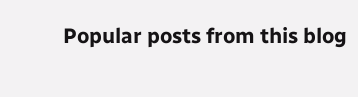Popular posts from this blog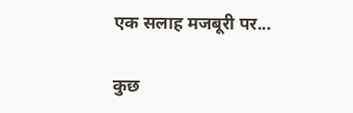एक सलाह मजबूरी पर...

कुछ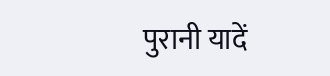पुरानी यादें